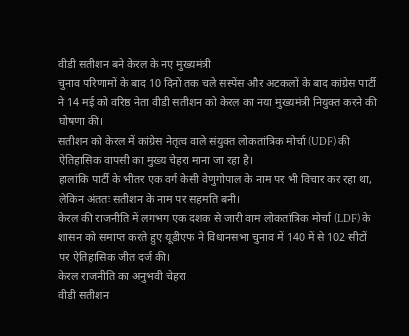वीडी सतीशन बने केरल के नए मुख्यमंत्री
चुनाव परिणामों के बाद 10 दिनों तक चले सस्पेंस और अटकलों के बाद कांग्रेस पार्टी ने 14 मई को वरिष्ठ नेता वीडी सतीशन को केरल का नया मुख्यमंत्री नियुक्त करने की घोषणा की।
सतीशन को केरल में कांग्रेस नेतृत्व वाले संयुक्त लोकतांत्रिक मोर्चा (UDF) की ऐतिहासिक वापसी का मुख्य चेहरा माना जा रहा है।
हालांकि पार्टी के भीतर एक वर्ग केसी वेणुगोपाल के नाम पर भी विचार कर रहा था, लेकिन अंततः सतीशन के नाम पर सहमति बनी।
केरल की राजनीति में लगभग एक दशक से जारी वाम लोकतांत्रिक मोर्चा (LDF) के शासन को समाप्त करते हुए यूडीएफ ने विधानसभा चुनाव में 140 में से 102 सीटों पर ऐतिहासिक जीत दर्ज की।
केरल राजनीति का अनुभवी चेहरा
वीडी सतीशन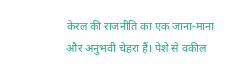केरल की राजनीति का एक जाना-माना और अनुभवी चेहरा हैं। पेशे से वकील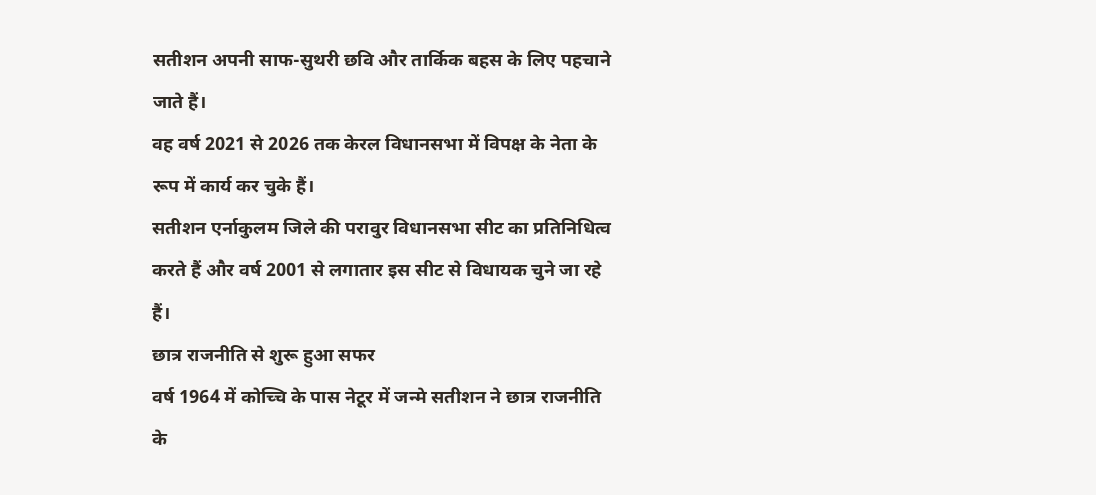सतीशन अपनी साफ-सुथरी छवि और तार्किक बहस के लिए पहचाने जाते हैं।
वह वर्ष 2021 से 2026 तक केरल विधानसभा में विपक्ष के नेता के रूप में कार्य कर चुके हैं।
सतीशन एर्नाकुलम जिले की परावुर विधानसभा सीट का प्रतिनिधित्व करते हैं और वर्ष 2001 से लगातार इस सीट से विधायक चुने जा रहे हैं।
छात्र राजनीति से शुरू हुआ सफर
वर्ष 1964 में कोच्चि के पास नेटूर में जन्मे सतीशन ने छात्र राजनीति के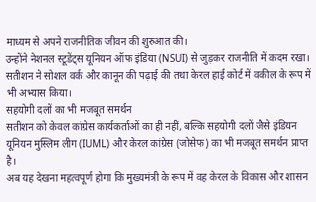माध्यम से अपने राजनीतिक जीवन की शुरुआत की।
उन्होंने नेशनल स्टूडेंट्स यूनियन ऑफ इंडिया (NSUI) से जुड़कर राजनीति में कदम रखा।
सतीशन ने सोशल वर्क और कानून की पढ़ाई की तथा केरल हाई कोर्ट में वकील के रूप में भी अभ्यास किया।
सहयोगी दलों का भी मजबूत समर्थन
सतीशन को केवल कांग्रेस कार्यकर्ताओं का ही नहीं, बल्कि सहयोगी दलों जैसे इंडियन यूनियन मुस्लिम लीग (IUML) और केरल कांग्रेस (जोसेफ) का भी मजबूत समर्थन प्राप्त है।
अब यह देखना महत्वपूर्ण होगा कि मुख्यमंत्री के रूप में वह केरल के विकास और शासन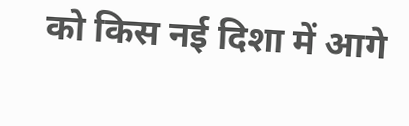को किस नई दिशा में आगे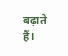बढ़ाते हैं।